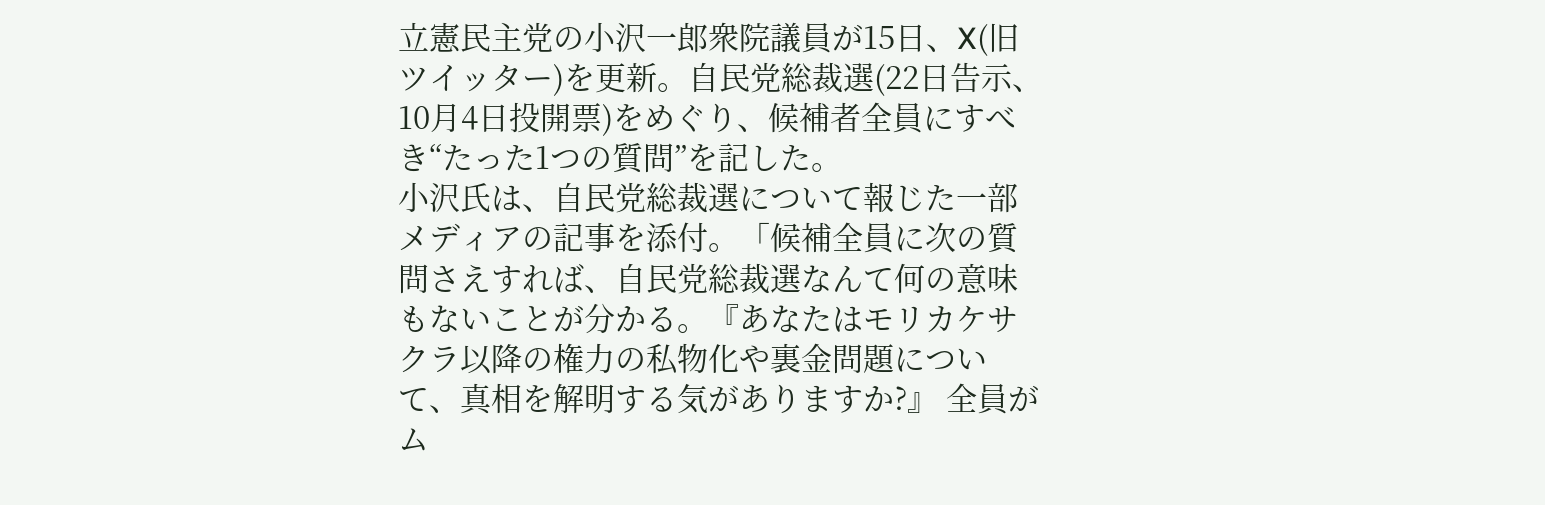立憲民主党の小沢一郎衆院議員が15日、X(旧ツイッター)を更新。自民党総裁選(22日告示、10月4日投開票)をめぐり、候補者全員にすべき“たった1つの質問”を記した。
小沢氏は、自民党総裁選について報じた一部メディアの記事を添付。「候補全員に次の質問さえすれば、自民党総裁選なんて何の意味もないことが分かる。『あなたはモリカケサクラ以降の権力の私物化や裏金問題について、真相を解明する気がありますか?』 全員がム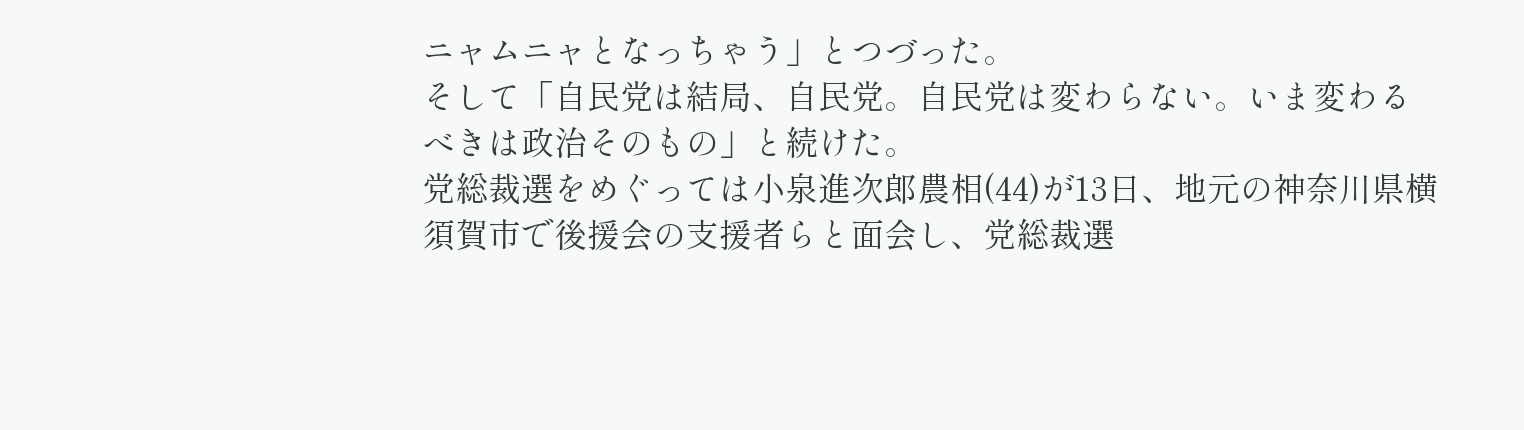ニャムニャとなっちゃう」とつづった。
そして「自民党は結局、自民党。自民党は変わらない。いま変わるべきは政治そのもの」と続けた。
党総裁選をめぐっては小泉進次郎農相(44)が13日、地元の神奈川県横須賀市で後援会の支援者らと面会し、党総裁選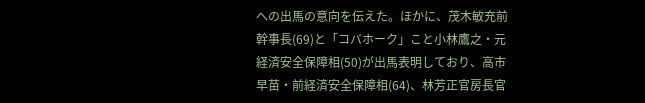への出馬の意向を伝えた。ほかに、茂木敏充前幹事長(69)と「コバホーク」こと小林鷹之・元経済安全保障相(50)が出馬表明しており、高市早苗・前経済安全保障相(64)、林芳正官房長官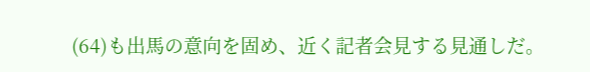(64)も出馬の意向を固め、近く記者会見する見通しだ。